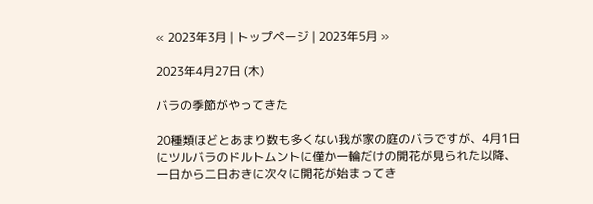« 2023年3月 | トップページ | 2023年5月 »

2023年4月27日 (木)

バラの季節がやってきた

20種類ほどとあまり数も多くない我が家の庭のバラですが、4月1日にツルバラのドルトムントに僅か一輪だけの開花が見られた以降、一日から二日おきに次々に開花が始まってき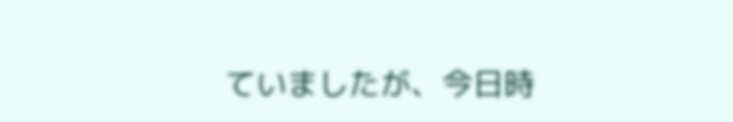ていましたが、今日時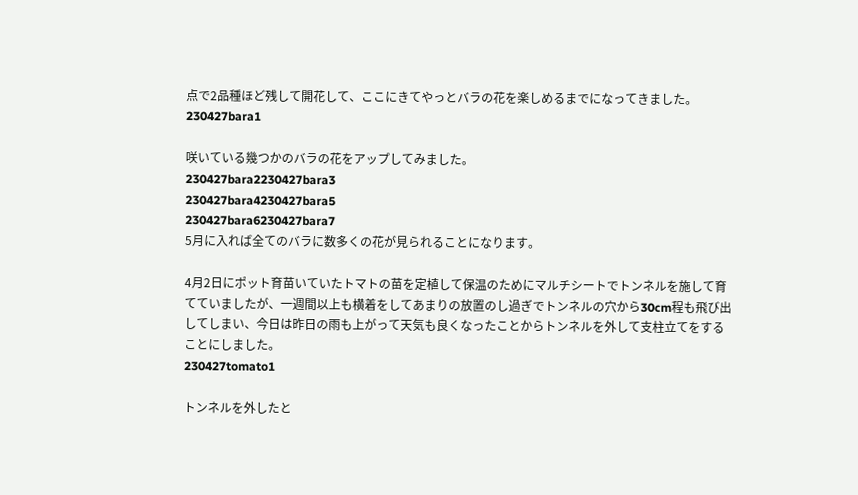点で2品種ほど残して開花して、ここにきてやっとバラの花を楽しめるまでになってきました。
230427bara1

咲いている幾つかのバラの花をアップしてみました。
230427bara2230427bara3
230427bara4230427bara5
230427bara6230427bara7
5月に入れば全てのバラに数多くの花が見られることになります。

4月2日にポット育苗いていたトマトの苗を定植して保温のためにマルチシートでトンネルを施して育てていましたが、一週間以上も横着をしてあまりの放置のし過ぎでトンネルの穴から30cm程も飛び出してしまい、今日は昨日の雨も上がって天気も良くなったことからトンネルを外して支柱立てをすることにしました。
230427tomato1

トンネルを外したと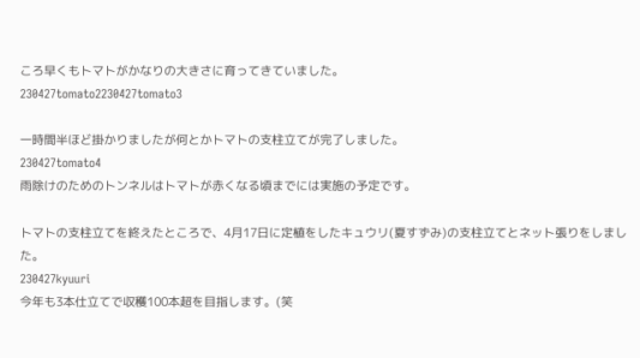ころ早くもトマトがかなりの大きさに育ってきていました。
230427tomato2230427tomato3

一時間半ほど掛かりましたが何とかトマトの支柱立てが完了しました。
230427tomato4
雨除けのためのトンネルはトマトが赤くなる頃までには実施の予定です。

トマトの支柱立てを終えたところで、4月17日に定植をしたキュウリ(夏すずみ)の支柱立てとネット張りをしました。
230427kyuuri
今年も3本仕立てで収穫100本超を目指します。(笑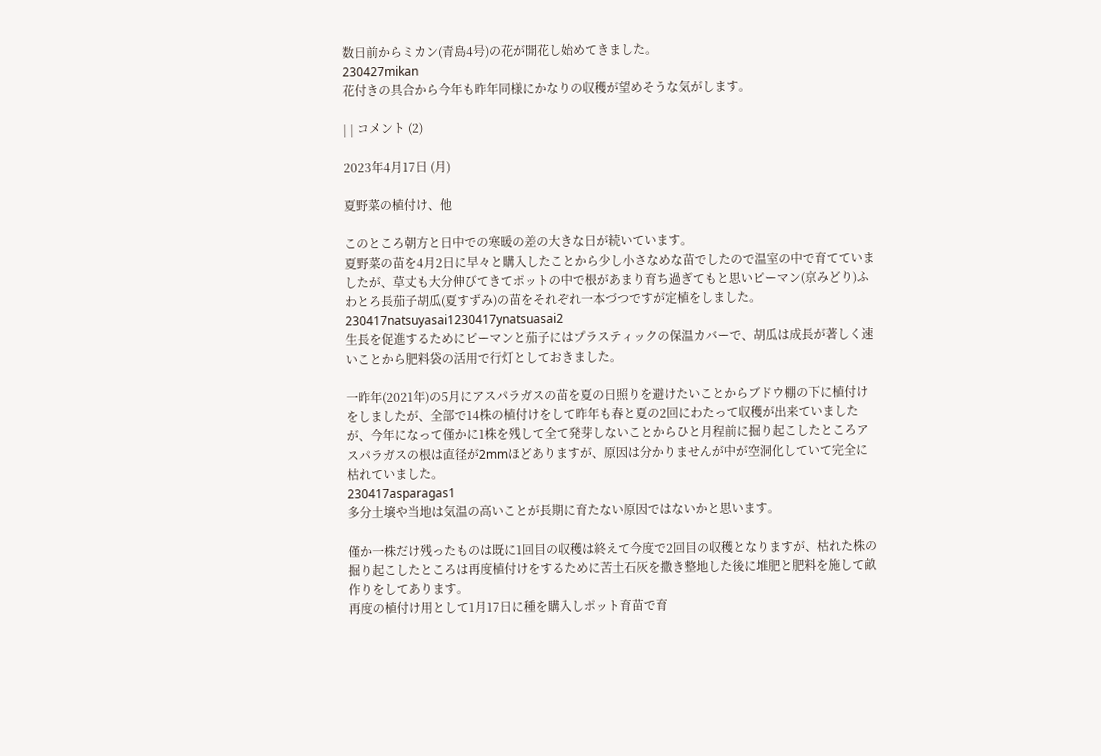数日前からミカン(青島4号)の花が開花し始めてきました。
230427mikan
花付きの具合から今年も昨年同様にかなりの収穫が望めそうな気がします。

| | コメント (2)

2023年4月17日 (月)

夏野菜の植付け、他

このところ朝方と日中での寒暖の差の大きな日が続いています。
夏野菜の苗を4月2日に早々と購入したことから少し小さなめな苗でしたので温室の中で育てていましたが、草丈も大分伸びてきてポットの中で根があまり育ち過ぎてもと思いピーマン(京みどり)ふわとろ長茄子胡瓜(夏すずみ)の苗をそれぞれ一本づつですが定植をしました。
230417natsuyasai1230417ynatsuasai2
生長を促進するためにピーマンと茄子にはプラスティックの保温カバーで、胡瓜は成長が著しく速いことから肥料袋の活用で行灯としておきました。

一昨年(2021年)の5月にアスパラガスの苗を夏の日照りを避けたいことからブドウ棚の下に植付けをしましたが、全部で14株の植付けをして昨年も春と夏の2回にわたって収穫が出来ていましたが、今年になって僅かに1株を残して全て発芽しないことからひと月程前に掘り起こしたところアスパラガスの根は直径が2mmほどありますが、原因は分かりませんが中が空洞化していて完全に枯れていました。
230417asparagas1
多分土壌や当地は気温の高いことが長期に育たない原因ではないかと思います。

僅か一株だけ残ったものは既に1回目の収穫は終えて今度で2回目の収穫となりますが、枯れた株の掘り起こしたところは再度植付けをするために苦土石灰を撒き整地した後に堆肥と肥料を施して畝作りをしてあります。
再度の植付け用として1月17日に種を購入しポット育苗で育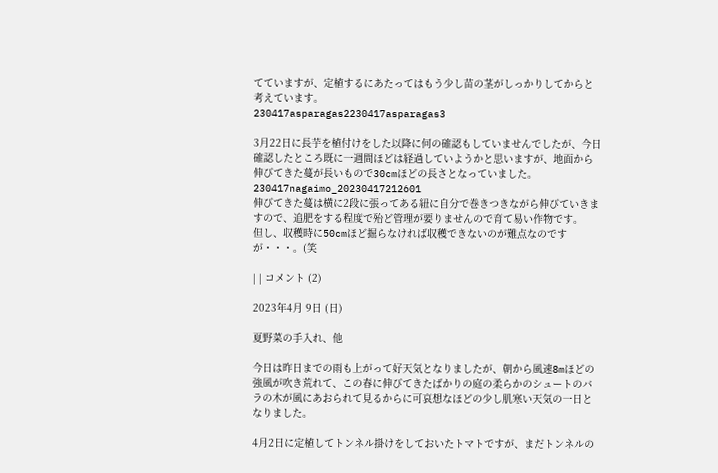てていますが、定植するにあたってはもう少し苗の茎がしっかりしてからと考えています。
230417asparagas2230417asparagas3

3月22日に長芋を植付けをした以降に何の確認もしていませんでしたが、今日確認したところ既に一週間ほどは経過していようかと思いますが、地面から伸びてきた蔓が長いもので30cmほどの長さとなっていました。
230417nagaimo_20230417212601
伸びてきた蔓は横に2段に張ってある紐に自分で巻きつきながら伸びていきますので、追肥をする程度で殆ど管理が要りませんので育て易い作物です。
但し、収穫時に50cmほど掘らなければ収穫できないのが難点なのですが・・・。(笑

| | コメント (2)

2023年4月 9日 (日)

夏野菜の手入れ、他

今日は昨日までの雨も上がって好天気となりましたが、朝から風速8mほどの強風が吹き荒れて、この春に伸びてきたばかりの庭の柔らかのシュートのバラの木が風にあおられて見るからに可哀想なほどの少し肌寒い天気の一日となりました。

4月2日に定植してトンネル掛けをしておいたトマトですが、まだトンネルの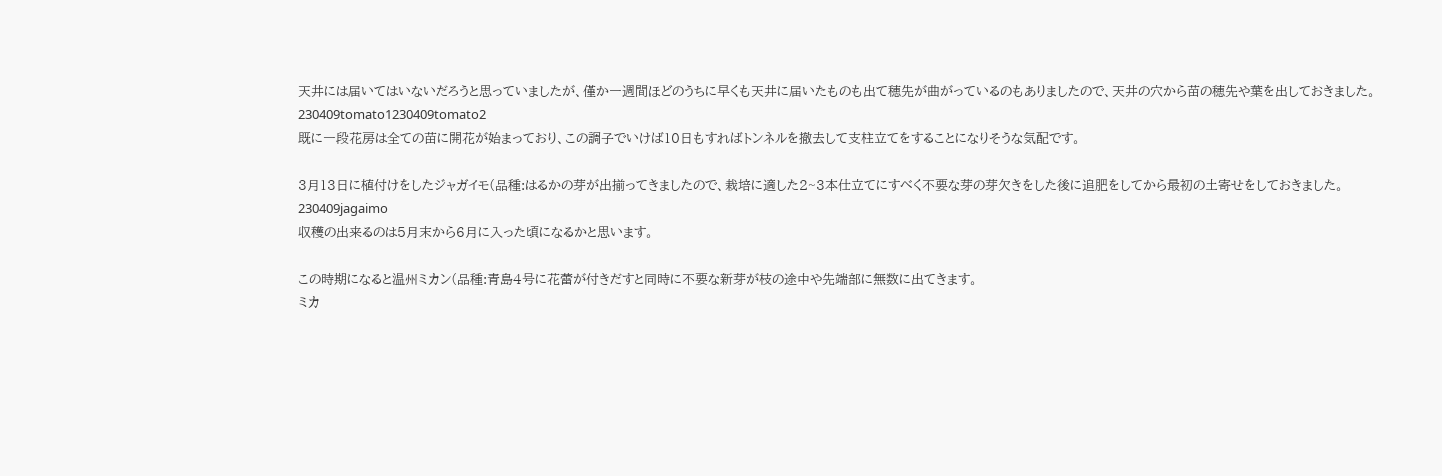天井には届いてはいないだろうと思っていましたが、僅か一週間ほどのうちに早くも天井に届いたものも出て穂先が曲がっているのもありましたので、天井の穴から苗の穂先や葉を出しておきました。
230409tomato1230409tomato2
既に一段花房は全ての苗に開花が始まっており、この調子でいけば10日もすればトンネルを撤去して支柱立てをすることになりそうな気配です。

3月13日に植付けをしたジャガイモ(品種:はるかの芽が出揃ってきましたので、栽培に適した2~3本仕立てにすべく不要な芽の芽欠きをした後に追肥をしてから最初の土寄せをしておきました。
230409jagaimo
収穫の出来るのは5月末から6月に入った頃になるかと思います。

この時期になると温州ミカン(品種:青島4号に花蕾が付きだすと同時に不要な新芽が枝の途中や先端部に無数に出てきます。
ミカ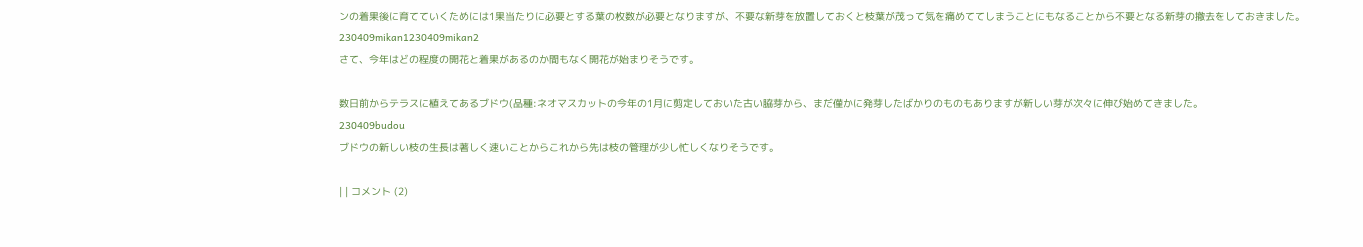ンの着果後に育てていくためには1果当たりに必要とする葉の枚数が必要となりますが、不要な新芽を放置しておくと枝葉が茂って気を痛めててしまうことにもなることから不要となる新芽の撤去をしておきました。
230409mikan1230409mikan2
さて、今年はどの程度の開花と着果があるのか間もなく開花が始まりそうです。

数日前からテラスに植えてあるブドウ(品種:ネオマスカットの今年の1月に剪定しておいた古い脇芽から、まだ僅かに発芽したばかりのものもありますが新しい芽が次々に伸び始めてきました。
230409budou
ブドウの新しい枝の生長は著しく速いことからこれから先は枝の管理が少し忙しくなりそうです。

| | コメント (2)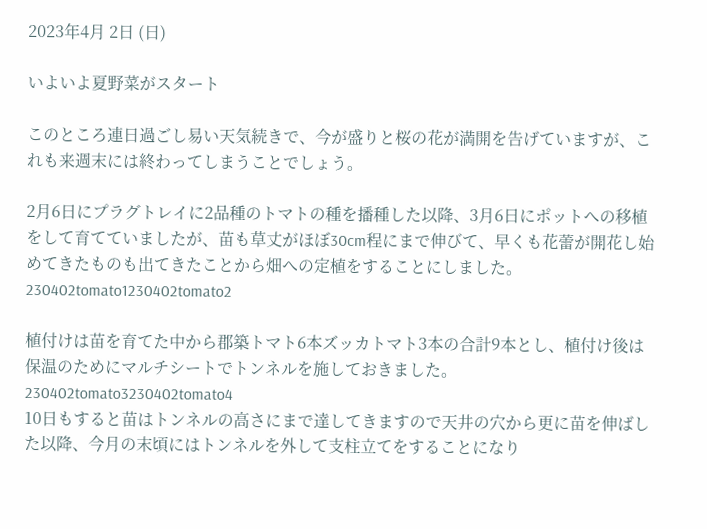2023年4月 2日 (日)

いよいよ夏野菜がスタート

このところ連日過ごし易い天気続きで、今が盛りと桜の花が満開を告げていますが、これも来週末には終わってしまうことでしょう。

2月6日にプラグトレイに2品種のトマトの種を播種した以降、3月6日にポットへの移植をして育てていましたが、苗も草丈がほぼ30cm程にまで伸びて、早くも花蕾が開花し始めてきたものも出てきたことから畑への定植をすることにしました。
230402tomato1230402tomato2

植付けは苗を育てた中から郡築トマト6本ズッカトマト3本の合計9本とし、植付け後は保温のためにマルチシートでトンネルを施しておきました。
230402tomato3230402tomato4
10日もすると苗はトンネルの高さにまで達してきますので天井の穴から更に苗を伸ばした以降、今月の末頃にはトンネルを外して支柱立てをすることになり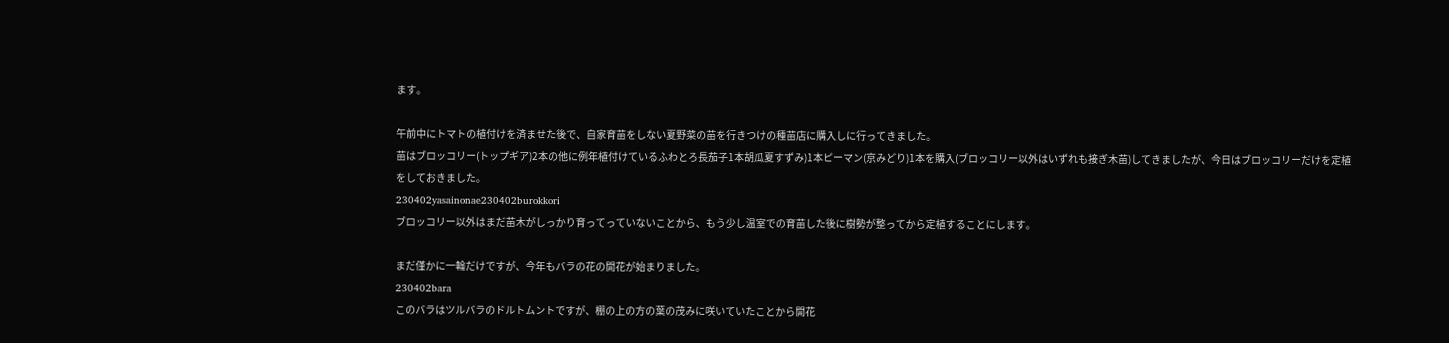ます。

午前中にトマトの植付けを済ませた後で、自家育苗をしない夏野菜の苗を行きつけの種苗店に購入しに行ってきました。
苗はブロッコリー(トップギア)2本の他に例年植付けているふわとろ長茄子1本胡瓜夏すずみ)1本ピーマン(京みどり)1本を購入(ブロッコリー以外はいずれも接ぎ木苗)してきましたが、今日はブロッコリーだけを定植をしておきました。
230402yasainonae230402burokkori
ブロッコリー以外はまだ苗木がしっかり育ってっていないことから、もう少し温室での育苗した後に樹勢が整ってから定植することにします。

まだ僅かに一輪だけですが、今年もバラの花の開花が始まりました。
230402bara
このバラはツルバラのドルトムントですが、棚の上の方の葉の茂みに咲いていたことから開花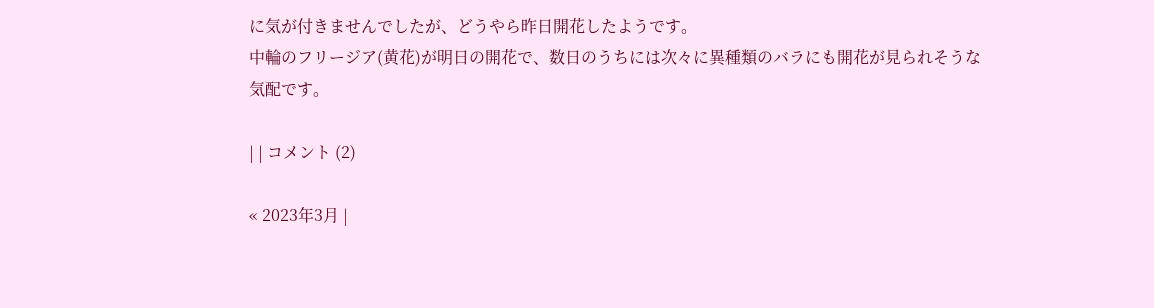に気が付きませんでしたが、どうやら昨日開花したようです。
中輪のフリージア(黄花)が明日の開花で、数日のうちには次々に異種類のバラにも開花が見られそうな気配です。

| | コメント (2)

« 2023年3月 |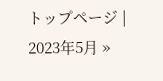トップページ | 2023年5月 »